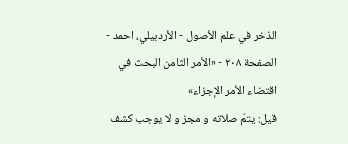الذخر في علم الأصول - الأردبيلي، احمد - الصفحة ٢٠٨ - «الأمر الثامن البحث في اقتضاء الأمر الإجزاء»
قيل: يتمّ صلاته و مجز و لا يوجب كشف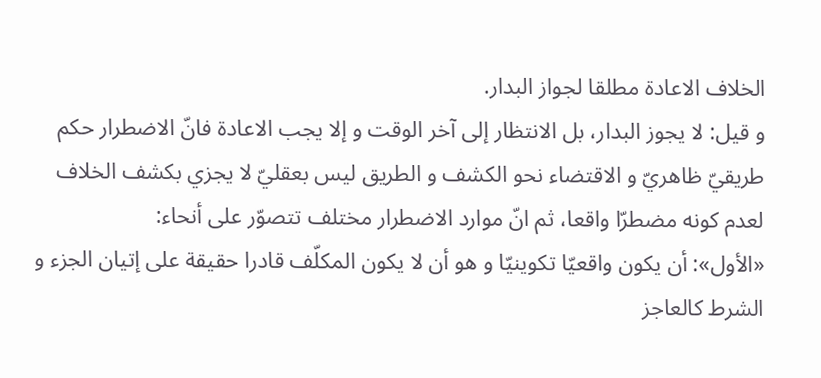الخلاف الاعادة مطلقا لجواز البدار.
و قيل: لا يجوز البدار، بل الانتظار إلى آخر الوقت و إلا يجب الاعادة فانّ الاضطرار حكم طريقيّ ظاهريّ و الاقتضاء نحو الكشف و الطريق ليس بعقليّ لا يجزي بكشف الخلاف لعدم كونه مضطرّا واقعا، ثم انّ موارد الاضطرار مختلف تتصوّر على أنحاء:
«الأول»: أن يكون واقعيّا تكوينيّا و هو أن لا يكون المكلّف قادرا حقيقة على إتيان الجزء و الشرط كالعاجز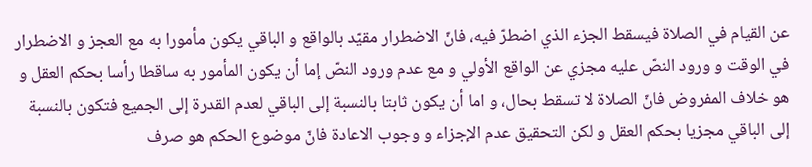عن القيام في الصلاة فيسقط الجزء الذي اضطرّ فيه، فانّ الاضطرار مقيّد بالواقع و الباقي يكون مأمورا به مع العجز و الاضطرار في الوقت و ورود النصّ عليه مجزي عن الواقع الأولي و مع عدم ورود النصّ إما أن يكون المأمور به ساقطا رأسا بحكم العقل و هو خلاف المفروض فانّ الصلاة لا تسقط بحال، و اما أن يكون ثابتا بالنسبة إلى الباقي لعدم القدرة إلى الجميع فتكون بالنسبة إلى الباقي مجزيا بحكم العقل و لكن التحقيق عدم الإجزاء و وجوب الاعادة فانّ موضوع الحكم هو صرف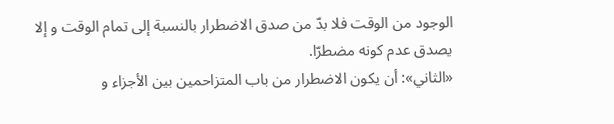الوجود من الوقت فلا بدّ من صدق الاضطرار بالنسبة إلى تمام الوقت و إلا يصدق عدم كونه مضطرّا.
«الثاني»: أن يكون الاضطرار من باب المتزاحمين بين الأجزاء و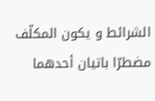الشرائط و يكون المكلّف مضطرّا باتيان أحدهما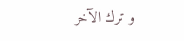و ترك الآخر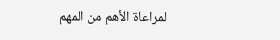لمراعاة الأهم من المهم